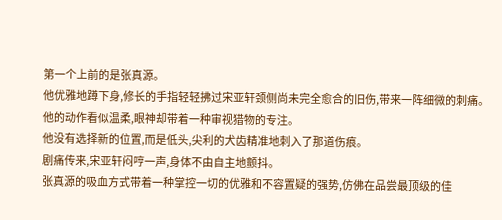第一个上前的是张真源。
他优雅地蹲下身,修长的手指轻轻拂过宋亚轩颈侧尚未完全愈合的旧伤,带来一阵细微的刺痛。
他的动作看似温柔,眼神却带着一种审视猎物的专注。
他没有选择新的位置,而是低头,尖利的犬齿精准地刺入了那道伤痕。
剧痛传来,宋亚轩闷哼一声,身体不由自主地颤抖。
张真源的吸血方式带着一种掌控一切的优雅和不容置疑的强势,仿佛在品尝最顶级的佳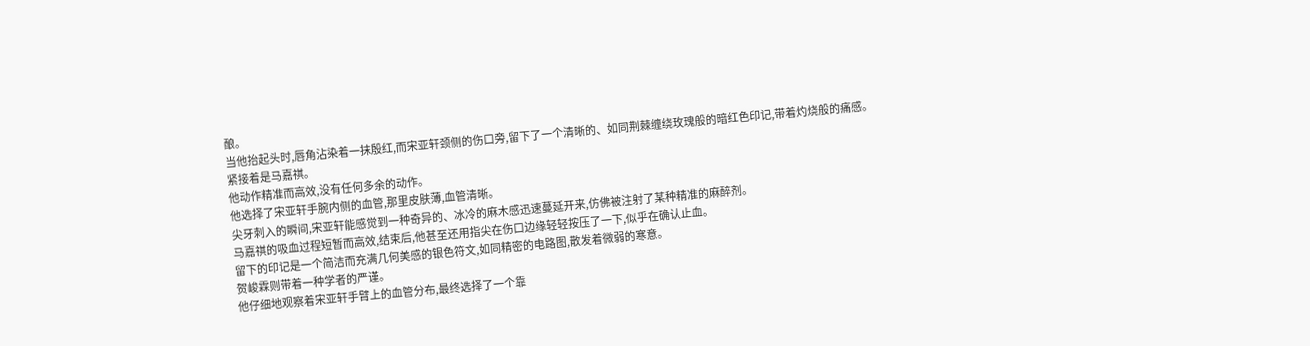酿。
当他抬起头时,唇角沾染着一抹殷红,而宋亚轩颈侧的伤口旁,留下了一个清晰的、如同荆棘缠绕玫瑰般的暗红色印记,带着灼烧般的痛感。
紧接着是马嘉祺。
他动作精准而高效,没有任何多余的动作。
他选择了宋亚轩手腕内侧的血管,那里皮肤薄,血管清晰。
尖牙刺入的瞬间,宋亚轩能感觉到一种奇异的、冰冷的麻木感迅速蔓延开来,仿佛被注射了某种精准的麻醉剂。
马嘉祺的吸血过程短暂而高效,结束后,他甚至还用指尖在伤口边缘轻轻按压了一下,似乎在确认止血。
留下的印记是一个简洁而充满几何美感的银色符文,如同精密的电路图,散发着微弱的寒意。
贺峻霖则带着一种学者的严谨。
他仔细地观察着宋亚轩手臂上的血管分布,最终选择了一个靠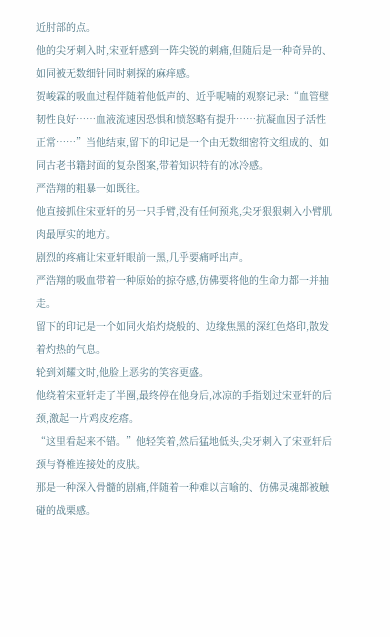近肘部的点。
他的尖牙刺入时,宋亚轩感到一阵尖锐的刺痛,但随后是一种奇异的、如同被无数细针同时刺探的麻痒感。
贺峻霖的吸血过程伴随着他低声的、近乎呢喃的观察记录:“血管壁韧性良好……血液流速因恐惧和愤怒略有提升……抗凝血因子活性正常……”当他结束,留下的印记是一个由无数细密符文组成的、如同古老书籍封面的复杂图案,带着知识特有的冰冷感。
严浩翔的粗暴一如既往。
他直接抓住宋亚轩的另一只手臂,没有任何预兆,尖牙狠狠刺入小臂肌肉最厚实的地方。
剧烈的疼痛让宋亚轩眼前一黑,几乎要痛呼出声。
严浩翔的吸血带着一种原始的掠夺感,仿佛要将他的生命力都一并抽走。
留下的印记是一个如同火焰灼烧般的、边缘焦黑的深红色烙印,散发着灼热的气息。
轮到刘耀文时,他脸上恶劣的笑容更盛。
他绕着宋亚轩走了半圈,最终停在他身后,冰凉的手指划过宋亚轩的后颈,激起一片鸡皮疙瘩。
“这里看起来不错。”他轻笑着,然后猛地低头,尖牙刺入了宋亚轩后颈与脊椎连接处的皮肤。
那是一种深入骨髓的剧痛,伴随着一种难以言喻的、仿佛灵魂都被触碰的战栗感。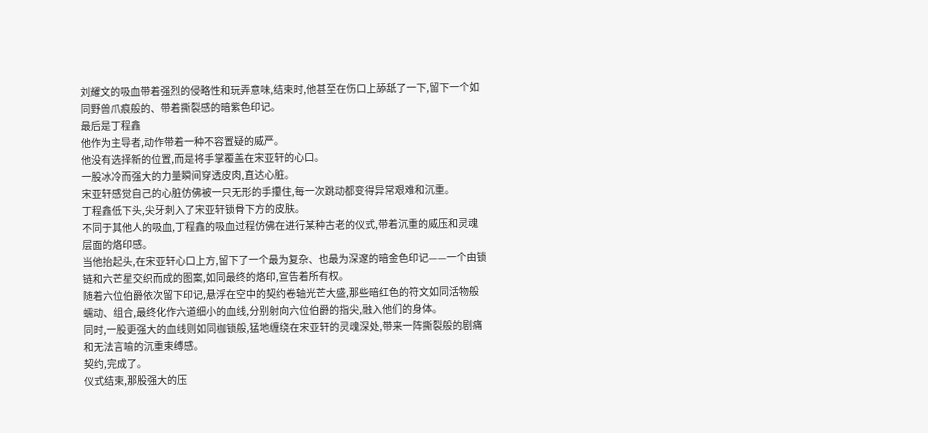刘耀文的吸血带着强烈的侵略性和玩弄意味,结束时,他甚至在伤口上舔舐了一下,留下一个如同野兽爪痕般的、带着撕裂感的暗紫色印记。
最后是丁程鑫
他作为主导者,动作带着一种不容置疑的威严。
他没有选择新的位置,而是将手掌覆盖在宋亚轩的心口。
一股冰冷而强大的力量瞬间穿透皮肉,直达心脏。
宋亚轩感觉自己的心脏仿佛被一只无形的手攥住,每一次跳动都变得异常艰难和沉重。
丁程鑫低下头,尖牙刺入了宋亚轩锁骨下方的皮肤。
不同于其他人的吸血,丁程鑫的吸血过程仿佛在进行某种古老的仪式,带着沉重的威压和灵魂层面的烙印感。
当他抬起头,在宋亚轩心口上方,留下了一个最为复杂、也最为深邃的暗金色印记——一个由锁链和六芒星交织而成的图案,如同最终的烙印,宣告着所有权。
随着六位伯爵依次留下印记,悬浮在空中的契约卷轴光芒大盛,那些暗红色的符文如同活物般蠕动、组合,最终化作六道细小的血线,分别射向六位伯爵的指尖,融入他们的身体。
同时,一股更强大的血线则如同枷锁般,猛地缠绕在宋亚轩的灵魂深处,带来一阵撕裂般的剧痛和无法言喻的沉重束缚感。
契约,完成了。
仪式结束,那股强大的压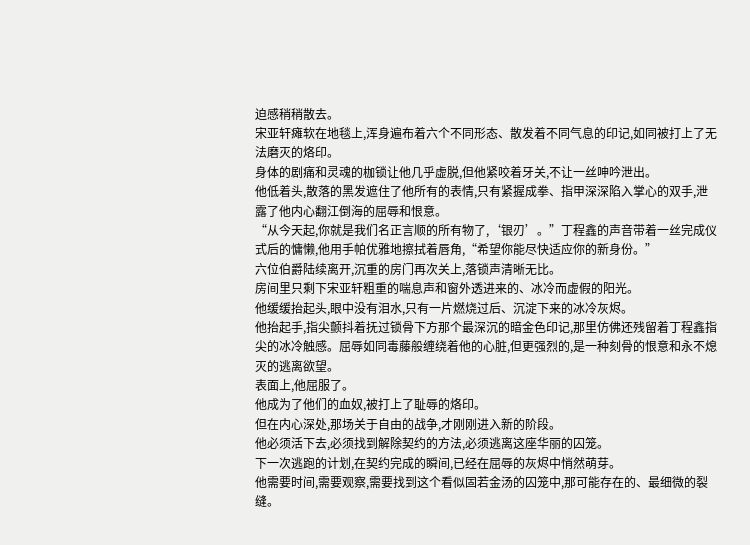迫感稍稍散去。
宋亚轩瘫软在地毯上,浑身遍布着六个不同形态、散发着不同气息的印记,如同被打上了无法磨灭的烙印。
身体的剧痛和灵魂的枷锁让他几乎虚脱,但他紧咬着牙关,不让一丝呻吟泄出。
他低着头,散落的黑发遮住了他所有的表情,只有紧握成拳、指甲深深陷入掌心的双手,泄露了他内心翻江倒海的屈辱和恨意。
“从今天起,你就是我们名正言顺的所有物了,‘银刃’。”丁程鑫的声音带着一丝完成仪式后的慵懒,他用手帕优雅地擦拭着唇角,“希望你能尽快适应你的新身份。”
六位伯爵陆续离开,沉重的房门再次关上,落锁声清晰无比。
房间里只剩下宋亚轩粗重的喘息声和窗外透进来的、冰冷而虚假的阳光。
他缓缓抬起头,眼中没有泪水,只有一片燃烧过后、沉淀下来的冰冷灰烬。
他抬起手,指尖颤抖着抚过锁骨下方那个最深沉的暗金色印记,那里仿佛还残留着丁程鑫指尖的冰冷触感。屈辱如同毒藤般缠绕着他的心脏,但更强烈的,是一种刻骨的恨意和永不熄灭的逃离欲望。
表面上,他屈服了。
他成为了他们的血奴,被打上了耻辱的烙印。
但在内心深处,那场关于自由的战争,才刚刚进入新的阶段。
他必须活下去,必须找到解除契约的方法,必须逃离这座华丽的囚笼。
下一次逃跑的计划,在契约完成的瞬间,已经在屈辱的灰烬中悄然萌芽。
他需要时间,需要观察,需要找到这个看似固若金汤的囚笼中,那可能存在的、最细微的裂缝。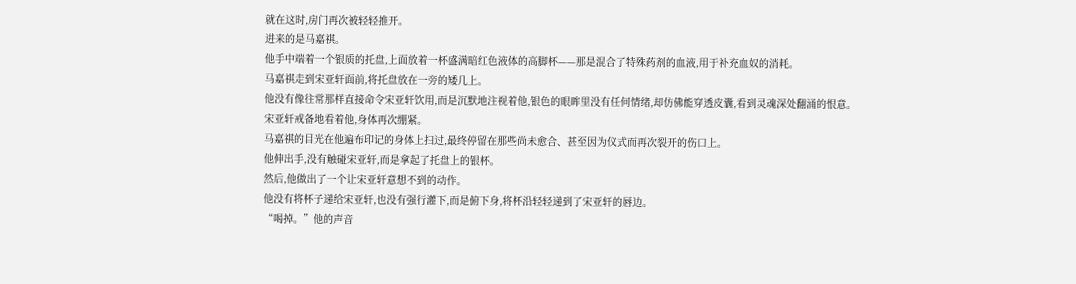就在这时,房门再次被轻轻推开。
进来的是马嘉祺。
他手中端着一个银质的托盘,上面放着一杯盛满暗红色液体的高脚杯——那是混合了特殊药剂的血液,用于补充血奴的消耗。
马嘉祺走到宋亚轩面前,将托盘放在一旁的矮几上。
他没有像往常那样直接命令宋亚轩饮用,而是沉默地注视着他,银色的眼眸里没有任何情绪,却仿佛能穿透皮囊,看到灵魂深处翻涌的恨意。
宋亚轩戒备地看着他,身体再次绷紧。
马嘉祺的目光在他遍布印记的身体上扫过,最终停留在那些尚未愈合、甚至因为仪式而再次裂开的伤口上。
他伸出手,没有触碰宋亚轩,而是拿起了托盘上的银杯。
然后,他做出了一个让宋亚轩意想不到的动作。
他没有将杯子递给宋亚轩,也没有强行灌下,而是俯下身,将杯沿轻轻递到了宋亚轩的唇边。
“喝掉。”他的声音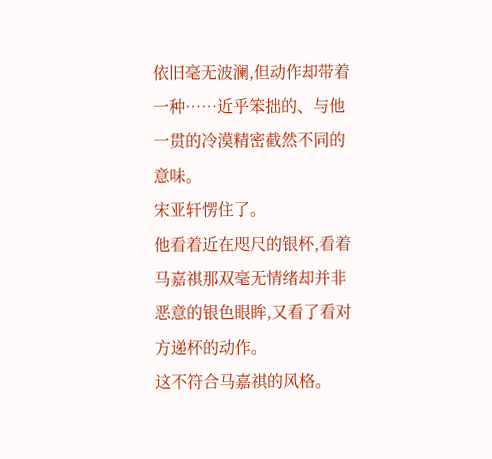依旧毫无波澜,但动作却带着一种……近乎笨拙的、与他一贯的冷漠精密截然不同的意味。
宋亚轩愣住了。
他看着近在咫尺的银杯,看着马嘉祺那双毫无情绪却并非恶意的银色眼眸,又看了看对方递杯的动作。
这不符合马嘉祺的风格。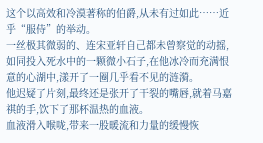这个以高效和冷漠著称的伯爵,从未有过如此……近乎“服侍”的举动。
一丝极其微弱的、连宋亚轩自己都未曾察觉的动摇,如同投入死水中的一颗微小石子,在他冰冷而充满恨意的心湖中,漾开了一圈几乎看不见的涟漪。
他迟疑了片刻,最终还是张开了干裂的嘴唇,就着马嘉祺的手,饮下了那杯温热的血液。
血液滑入喉咙,带来一股暖流和力量的缓慢恢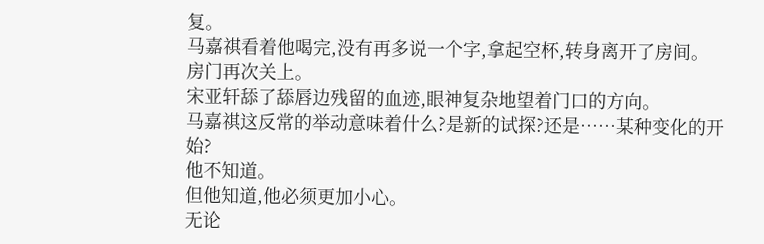复。
马嘉祺看着他喝完,没有再多说一个字,拿起空杯,转身离开了房间。
房门再次关上。
宋亚轩舔了舔唇边残留的血迹,眼神复杂地望着门口的方向。
马嘉祺这反常的举动意味着什么?是新的试探?还是……某种变化的开始?
他不知道。
但他知道,他必须更加小心。
无论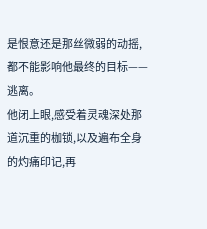是恨意还是那丝微弱的动摇,都不能影响他最终的目标——逃离。
他闭上眼,感受着灵魂深处那道沉重的枷锁,以及遍布全身的灼痛印记,再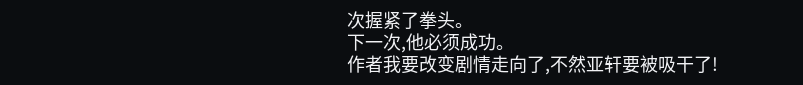次握紧了拳头。
下一次,他必须成功。
作者我要改变剧情走向了,不然亚轩要被吸干了!